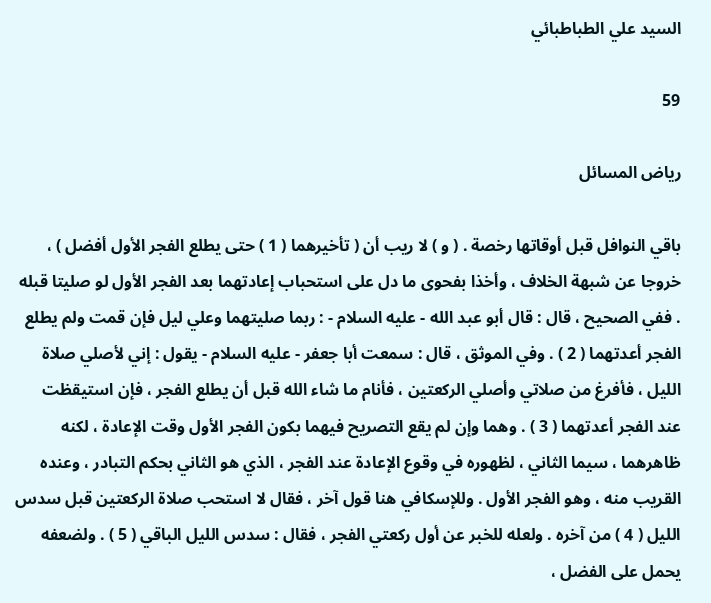السيد علي الطباطبائي

59

رياض المسائل

باقي النوافل قبل أوقاتها رخصة . ( و ) لا ريب أن ( تأخيرهما ( 1 ) حتى يطلع الفجر الأول أفضل ) ، خروجا عن شبهة الخلاف ، وأخذا بفحوى ما دل على استحباب إعادتهما بعد الفجر الأول لو صليتا قبله . ففي الصحيح ، قال : قال أبو عبد الله - عليه السلام - : ربما صليتهما وعلي ليل فإن قمت ولم يطلع الفجر أعدتهما ( 2 ) . وفي الموثق ، قال : سمعت أبا جعفر - عليه السلام - يقول : إني لأصلي صلاة الليل ، فأفرغ من صلاتي وأصلي الركعتين ، فأنام ما شاء الله قبل أن يطلع الفجر ، فإن استيقظت عند الفجر أعدتهما ( 3 ) . وهما وإن لم يقع التصريح فيهما بكون الفجر الأول وقت الإعادة ، لكنه ظاهرهما ، سيما الثاني ، لظهوره في وقوع الإعادة عند الفجر ، الذي هو الثاني بحكم التبادر ، وعنده القريب منه ، وهو الفجر الأول . وللإسكافي هنا قول آخر ، فقال لا استحب صلاة الركعتين قبل سدس الليل ( 4 ) من آخره . ولعله للخبر عن أول ركعتي الفجر ، فقال : سدس الليل الباقي ( 5 ) . ولضعفه يحمل على الفضل ،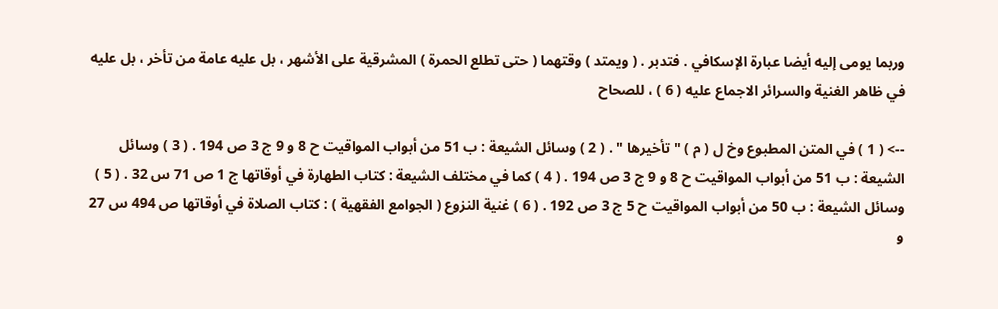وربما يومى إليه أيضا عبارة الإسكافي . فتدبر . ( ويمتد ) وقتهما ( حتى تطلع الحمرة ) المشرقية على الأشهر ، بل عليه عامة من تأخر ، بل عليه في ظاهر الغنية والسرائر الاجماع عليه ( 6 ) ، للصحاح

--> ( 1 ) في المتن المطبوع وخ ل ( م ) " تأخيرها " . ( 2 ) وسائل الشيعة : ب 51 من أبواب المواقيت ح 8 و 9 ج 3 ص 194 . ( 3 ) وسائل الشيعة : ب 51 من أبواب المواقيت ح 8 و 9 ج 3 ص 194 . ( 4 ) كما في مختلف الشيعة : كتاب الطهارة في أوقاتها ج 1 ص 71 س 32 . ( 5 ) وسائل الشيعة : ب 50 من أبواب المواقيت ح 5 ج 3 ص 192 . ( 6 ) غنية النزوع ( الجوامع الفقهية ) : كتاب الصلاة في أوقاتها ص 494 س 27 و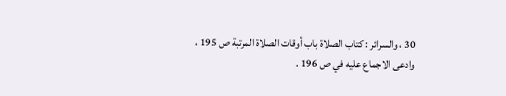30 ، والسرائر : كتاب الصلاة باب أوقات الصلاة المرتبة ص 195 ، وادعى الاجماع عليه في ص 196 .